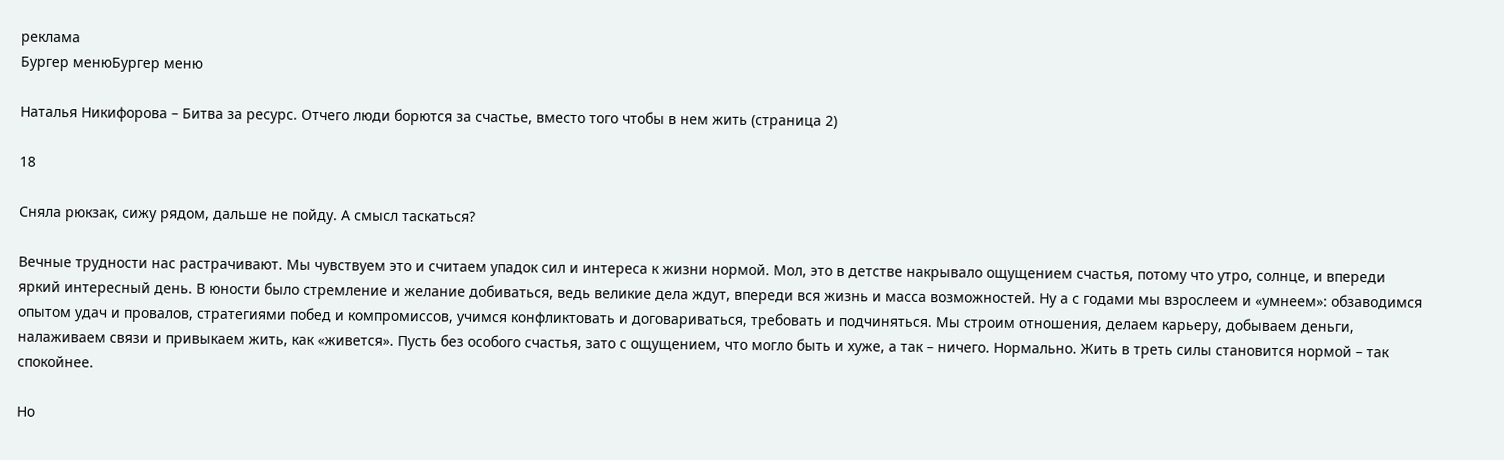реклама
Бургер менюБургер меню

Наталья Никифорова – Битва за ресурс. Отчего люди борются за счастье, вместо того чтобы в нем жить (страница 2)

18

Сняла рюкзак, сижу рядом, дальше не пойду. А смысл таскаться?

Вечные трудности нас растрачивают. Мы чувствуем это и считаем упадок сил и интереса к жизни нормой. Мол, это в детстве накрывало ощущением счастья, потому что утро, солнце, и впереди яркий интересный день. В юности было стремление и желание добиваться, ведь великие дела ждут, впереди вся жизнь и масса возможностей. Ну а с годами мы взрослеем и «умнеем»: обзаводимся опытом удач и провалов, стратегиями побед и компромиссов, учимся конфликтовать и договариваться, требовать и подчиняться. Мы строим отношения, делаем карьеру, добываем деньги, налаживаем связи и привыкаем жить, как «живется». Пусть без особого счастья, зато с ощущением, что могло быть и хуже, а так – ничего. Нормально. Жить в треть силы становится нормой – так спокойнее.

Но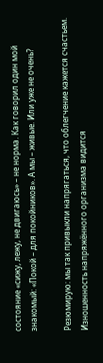состояние «сижу, лежу, не двигаюсь» – не норма. Как говорил один мой знакомый: «Покой – для покойников». А мы – живые. Или уже не очень?

Резюмирую: мы так привыкли напрягаться, что облегчение кажется счастьем. Изношенность напряжённого организма видится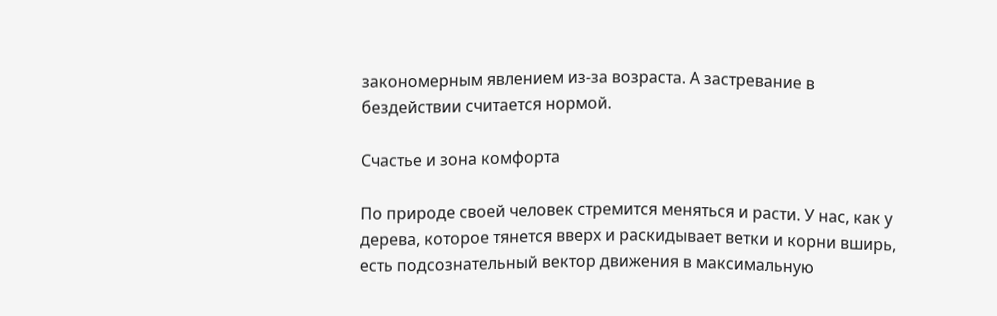закономерным явлением из-за возраста. А застревание в бездействии считается нормой.

Счастье и зона комфорта

По природе своей человек стремится меняться и расти. У нас, как у дерева, которое тянется вверх и раскидывает ветки и корни вширь, есть подсознательный вектор движения в максимальную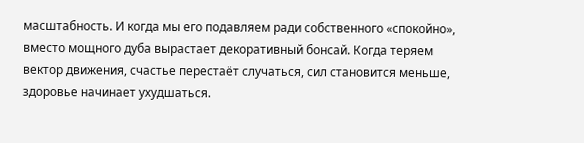масштабность. И когда мы его подавляем ради собственного «спокойно», вместо мощного дуба вырастает декоративный бонсай. Когда теряем вектор движения, счастье перестаёт случаться, сил становится меньше, здоровье начинает ухудшаться.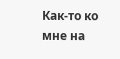Как-то ко мне на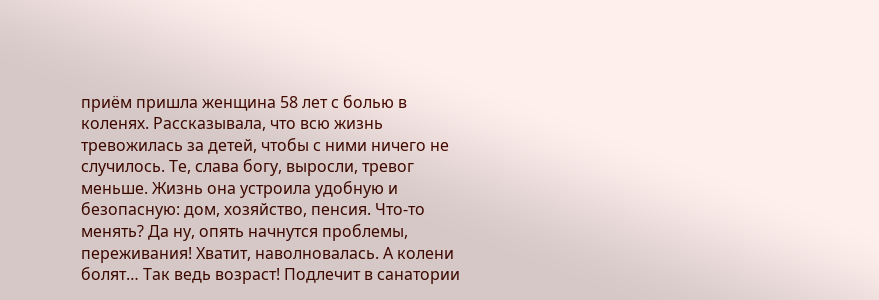приём пришла женщина 58 лет с болью в коленях. Рассказывала, что всю жизнь тревожилась за детей, чтобы с ними ничего не случилось. Те, слава богу, выросли, тревог меньше. Жизнь она устроила удобную и безопасную: дом, хозяйство, пенсия. Что-то менять? Да ну, опять начнутся проблемы, переживания! Хватит, наволновалась. А колени болят… Так ведь возраст! Подлечит в санатории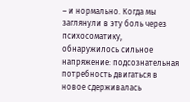– и нормально. Когда мы заглянули в эту боль через психосоматику, обнаружилось сильное напряжение: подсознательная потребность двигаться в новое сдерживалась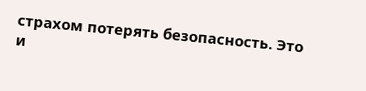страхом потерять безопасность. Это и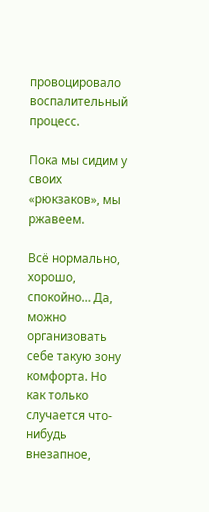провоцировало воспалительный процесс.

Пока мы сидим у своих «рюкзаков», мы ржавеем.

Всё нормально, хорошо, спокойно… Да, можно организовать себе такую зону комфорта. Но как только случается что-нибудь внезапное,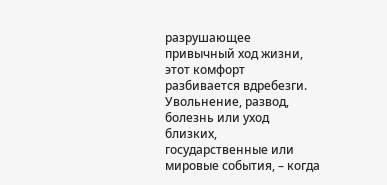разрушающее привычный ход жизни, этот комфорт разбивается вдребезги. Увольнение, развод, болезнь или уход близких, государственные или мировые события, – когда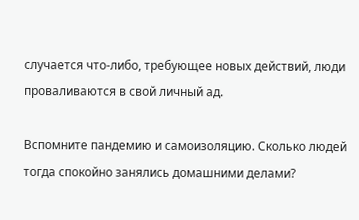случается что-либо, требующее новых действий, люди проваливаются в свой личный ад.

Вспомните пандемию и самоизоляцию. Сколько людей тогда спокойно занялись домашними делами?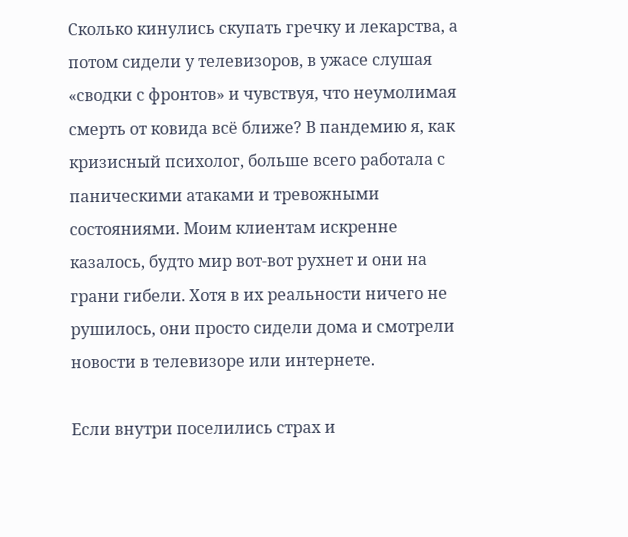Сколько кинулись скупать гречку и лекарства, а потом сидели у телевизоров, в ужасе слушая «сводки с фронтов» и чувствуя, что неумолимая смерть от ковида всё ближе? В пандемию я, как кризисный психолог, больше всего работала с паническими атаками и тревожными состояниями. Моим клиентам искренне казалось, будто мир вот-вот рухнет и они на грани гибели. Хотя в их реальности ничего не рушилось, они просто сидели дома и смотрели новости в телевизоре или интернете.

Если внутри поселились страх и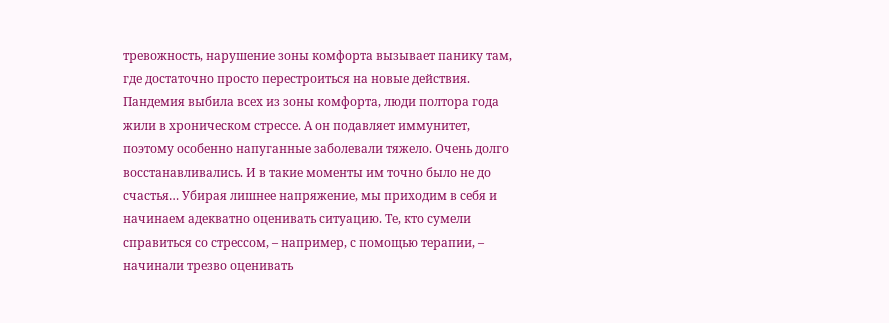тревожность, нарушение зоны комфорта вызывает панику там, где достаточно просто перестроиться на новые действия. Пандемия выбила всех из зоны комфорта, люди полтора года жили в хроническом стрессе. А он подавляет иммунитет, поэтому особенно напуганные заболевали тяжело. Очень долго восстанавливались. И в такие моменты им точно было не до счастья… Убирая лишнее напряжение, мы приходим в себя и начинаем адекватно оценивать ситуацию. Те, кто сумели справиться со стрессом, – например, с помощью терапии, – начинали трезво оценивать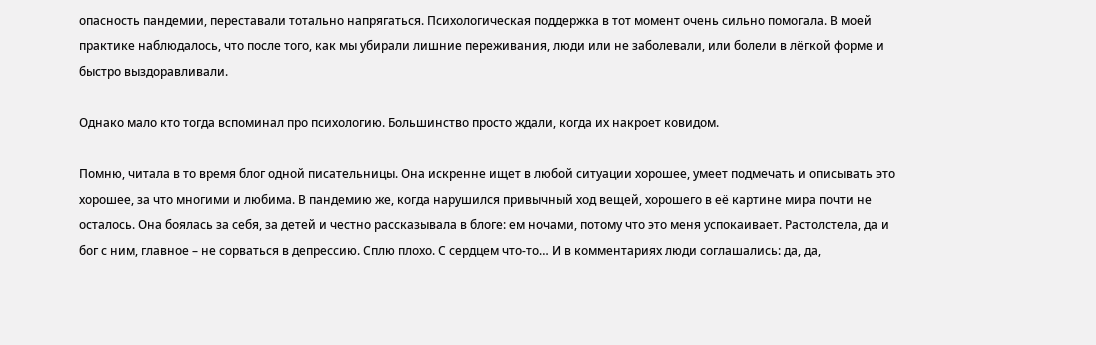опасность пандемии, переставали тотально напрягаться. Психологическая поддержка в тот момент очень сильно помогала. В моей практике наблюдалось, что после того, как мы убирали лишние переживания, люди или не заболевали, или болели в лёгкой форме и быстро выздоравливали.

Однако мало кто тогда вспоминал про психологию. Большинство просто ждали, когда их накроет ковидом.

Помню, читала в то время блог одной писательницы. Она искренне ищет в любой ситуации хорошее, умеет подмечать и описывать это хорошее, за что многими и любима. В пандемию же, когда нарушился привычный ход вещей, хорошего в её картине мира почти не осталось. Она боялась за себя, за детей и честно рассказывала в блоге: ем ночами, потому что это меня успокаивает. Растолстела, да и бог с ним, главное – не сорваться в депрессию. Сплю плохо. С сердцем что-то… И в комментариях люди соглашались: да, да,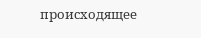происходящее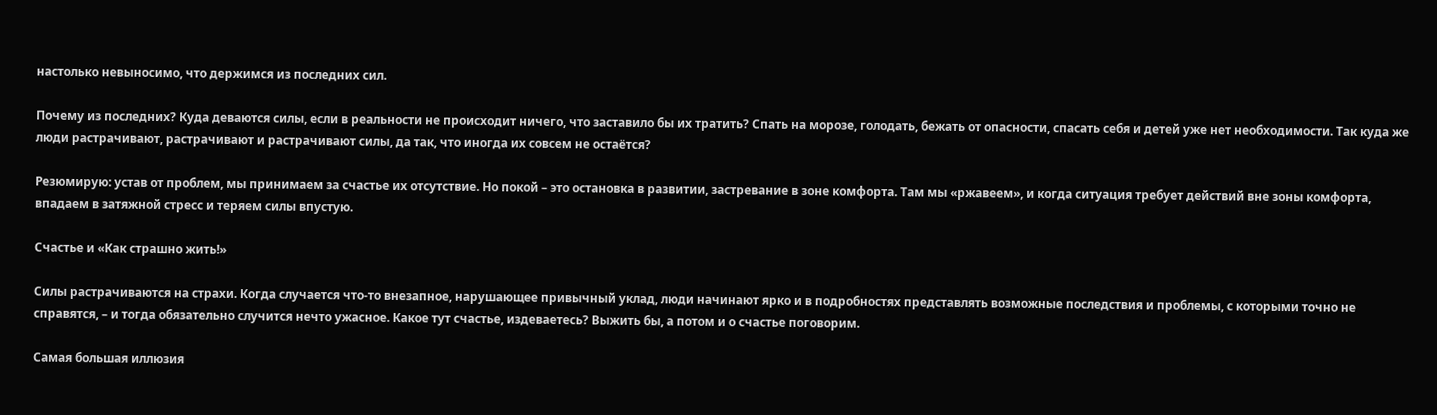настолько невыносимо, что держимся из последних сил.

Почему из последних? Куда деваются силы, если в реальности не происходит ничего, что заставило бы их тратить? Спать на морозе, голодать, бежать от опасности, спасать себя и детей уже нет необходимости. Так куда же люди растрачивают, растрачивают и растрачивают силы, да так, что иногда их совсем не остаётся?

Резюмирую: устав от проблем, мы принимаем за счастье их отсутствие. Но покой – это остановка в развитии, застревание в зоне комфорта. Там мы «ржавеем», и когда ситуация требует действий вне зоны комфорта, впадаем в затяжной стресс и теряем силы впустую.

Счастье и «Как страшно жить!»

Силы растрачиваются на страхи. Когда случается что-то внезапное, нарушающее привычный уклад, люди начинают ярко и в подробностях представлять возможные последствия и проблемы, с которыми точно не справятся, – и тогда обязательно случится нечто ужасное. Какое тут счастье, издеваетесь? Выжить бы, а потом и о счастье поговорим.

Самая большая иллюзия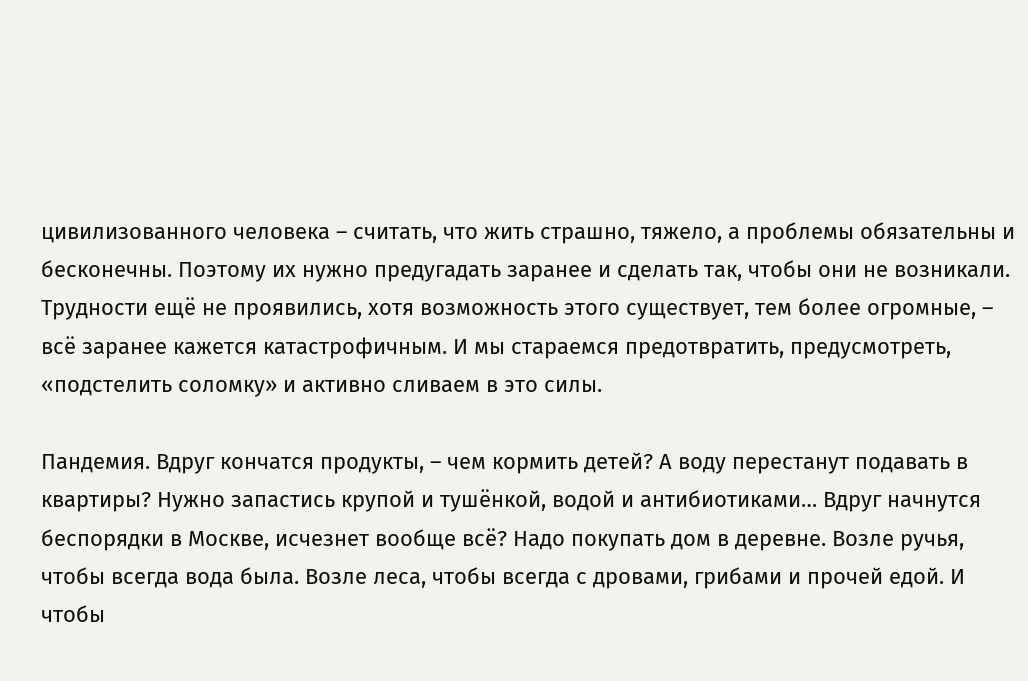цивилизованного человека – считать, что жить страшно, тяжело, а проблемы обязательны и бесконечны. Поэтому их нужно предугадать заранее и сделать так, чтобы они не возникали. Трудности ещё не проявились, хотя возможность этого существует, тем более огромные, – всё заранее кажется катастрофичным. И мы стараемся предотвратить, предусмотреть, «подстелить соломку» и активно сливаем в это силы.

Пандемия. Вдруг кончатся продукты, – чем кормить детей? А воду перестанут подавать в квартиры? Нужно запастись крупой и тушёнкой, водой и антибиотиками… Вдруг начнутся беспорядки в Москве, исчезнет вообще всё? Надо покупать дом в деревне. Возле ручья, чтобы всегда вода была. Возле леса, чтобы всегда с дровами, грибами и прочей едой. И чтобы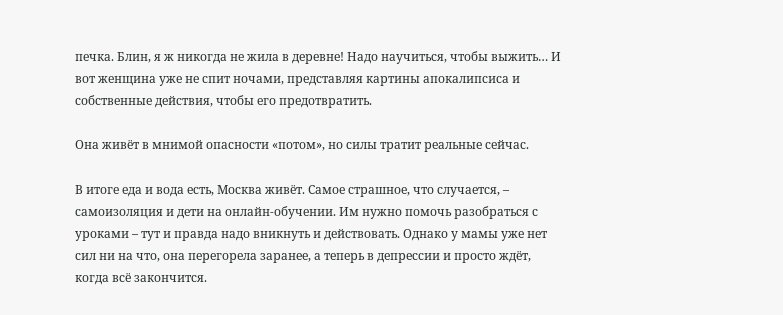печка. Блин, я ж никогда не жила в деревне! Надо научиться, чтобы выжить… И вот женщина уже не спит ночами, представляя картины апокалипсиса и собственные действия, чтобы его предотвратить.

Она живёт в мнимой опасности «потом», но силы тратит реальные сейчас.

В итоге еда и вода есть, Москва живёт. Самое страшное, что случается, – самоизоляция и дети на онлайн-обучении. Им нужно помочь разобраться с уроками – тут и правда надо вникнуть и действовать. Однако у мамы уже нет сил ни на что, она перегорела заранее, а теперь в депрессии и просто ждёт, когда всё закончится.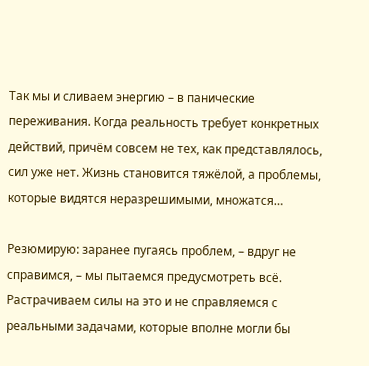Так мы и сливаем энергию – в панические переживания. Когда реальность требует конкретных действий, причём совсем не тех, как представлялось, сил уже нет. Жизнь становится тяжёлой, а проблемы, которые видятся неразрешимыми, множатся…

Резюмирую: заранее пугаясь проблем, – вдруг не справимся, – мы пытаемся предусмотреть всё. Растрачиваем силы на это и не справляемся с реальными задачами, которые вполне могли бы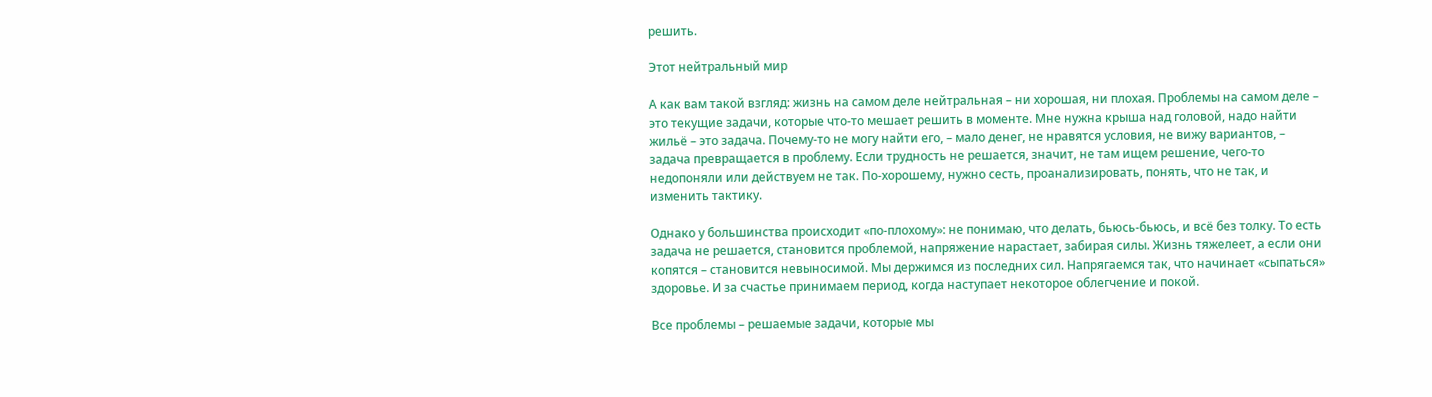решить.

Этот нейтральный мир

А как вам такой взгляд: жизнь на самом деле нейтральная – ни хорошая, ни плохая. Проблемы на самом деле – это текущие задачи, которые что-то мешает решить в моменте. Мне нужна крыша над головой, надо найти жильё – это задача. Почему-то не могу найти его, – мало денег, не нравятся условия, не вижу вариантов, – задача превращается в проблему. Если трудность не решается, значит, не там ищем решение, чего-то недопоняли или действуем не так. По-хорошему, нужно сесть, проанализировать, понять, что не так, и изменить тактику.

Однако у большинства происходит «по-плохому»: не понимаю, что делать, бьюсь-бьюсь, и всё без толку. То есть задача не решается, становится проблемой, напряжение нарастает, забирая силы. Жизнь тяжелеет, а если они копятся – становится невыносимой. Мы держимся из последних сил. Напрягаемся так, что начинает «сыпаться» здоровье. И за счастье принимаем период, когда наступает некоторое облегчение и покой.

Все проблемы – решаемые задачи, которые мы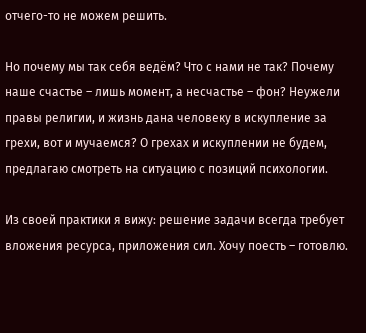отчего-то не можем решить.

Но почему мы так себя ведём? Что с нами не так? Почему наше счастье – лишь момент, а несчастье – фон? Неужели правы религии, и жизнь дана человеку в искупление за грехи, вот и мучаемся? О грехах и искуплении не будем, предлагаю смотреть на ситуацию с позиций психологии.

Из своей практики я вижу: решение задачи всегда требует вложения ресурса, приложения сил. Хочу поесть – готовлю.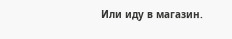Или иду в магазин.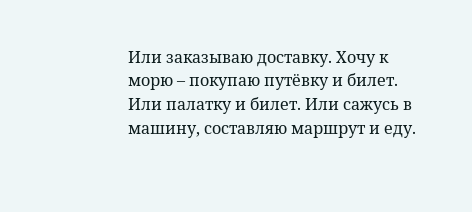Или заказываю доставку. Хочу к морю – покупаю путёвку и билет. Или палатку и билет. Или сажусь в машину, составляю маршрут и еду.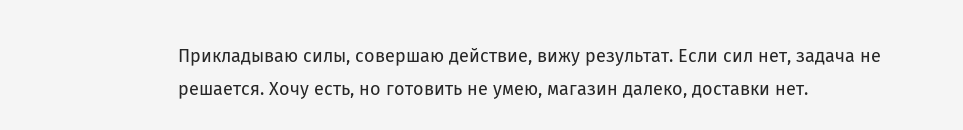Прикладываю силы, совершаю действие, вижу результат. Если сил нет, задача не решается. Хочу есть, но готовить не умею, магазин далеко, доставки нет.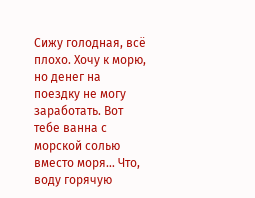Сижу голодная, всё плохо. Хочу к морю, но денег на поездку не могу заработать. Вот тебе ванна с морской солью вместо моря… Что, воду горячую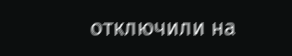отключили на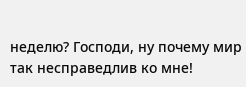неделю? Господи, ну почему мир так несправедлив ко мне!